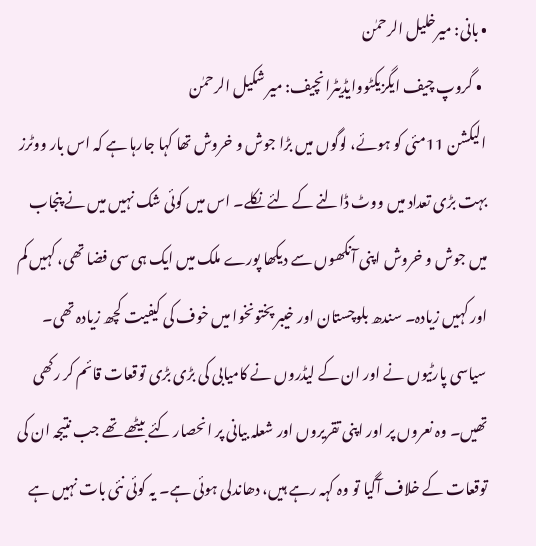• بانی: میرخلیل الرحمٰن
  • گروپ چیف ایگزیکٹووایڈیٹرانچیف: میر شکیل الرحمٰن
الیکشن 11مئی کو ہوئے، لوگوں میں بڑا جوش و خروش تھا کہا جارہا ہے کہ اس بار ووٹرز بہت بڑی تعداد میں ووٹ ڈالنے کے لئے نکلے۔ اس میں کوئی شک نہیں میں نے پنجاب میں جوش و خروش اپنی آنکھوں سے دیکھا پورے ملک میں ایک ہی سی فضا تھی، کہیں کم اور کہیں زیادہ۔ سندھ بلوچستان اور خیبر پختونخوا میں خوف کی کیفیت کچھ زیادہ تھی۔ سیاسی پارٹیوں نے اور ان کے لیڈروں نے کامیابی کی بڑی بڑی توقعات قائم کر رکھی تھیں۔ وہ نعروں پر اور اپنی تقریروں اور شعلہ بیانی پر انحصار کئے بیٹھے تھے جب نتیجہ ان کی توقعات کے خلاف آگیا تو وہ کہہ رہے ہیں، دھاندلی ہوئی ہے۔ یہ کوئی نئی بات نہیں ہے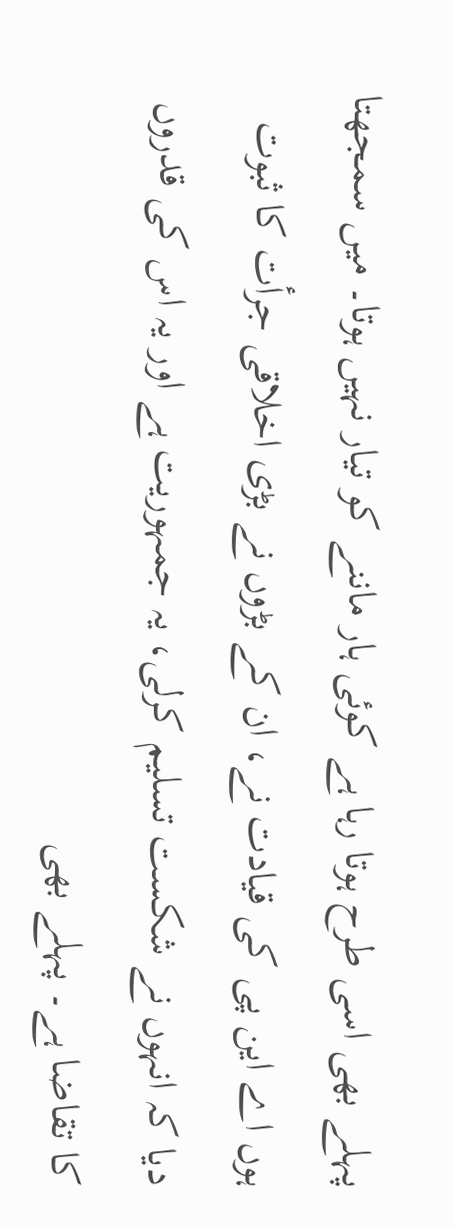پہلے بھی اسی طرح ہوتا رہا ہے کوئی ہار ماننے کو تیار نہیں ہوتا۔ میں سمجھتا ہوں اے این پی کی قیادت نے، ان کے بڑوں نے بڑی اخلاقی جرأت کا ثبوت دیا کہ انہوں نے شکست تسلیم کرلی، یہ جمہوریت ہے اور یہ اس کی قدروں کا تقاضا ہے۔ پہلے بھی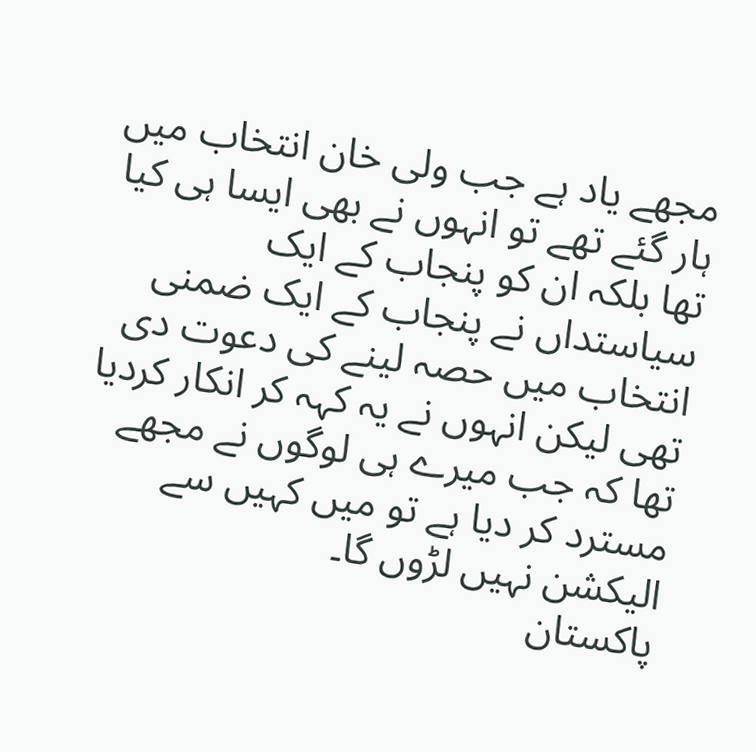مجھے یاد ہے جب ولی خان انتخاب میں ہار گئے تھے تو انہوں نے بھی ایسا ہی کیا تھا بلکہ ان کو پنجاب کے ایک سیاستداں نے پنجاب کے ایک ضمنی انتخاب میں حصہ لینے کی دعوت دی تھی لیکن انہوں نے یہ کہہ کر انکار کردیا تھا کہ جب میرے ہی لوگوں نے مجھے مسترد کر دیا ہے تو میں کہیں سے الیکشن نہیں لڑوں گا۔
پاکستان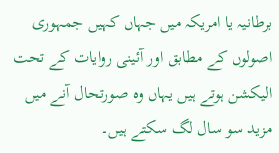برطانیہ یا امریکہ میں جہاں کہیں جمہوری اصولوں کے مطابق اور آئینی روایات کے تحت الیکشن ہوتے ہیں یہاں وہ صورتحال آنے میں مزید سو سال لگ سکتے ہیں۔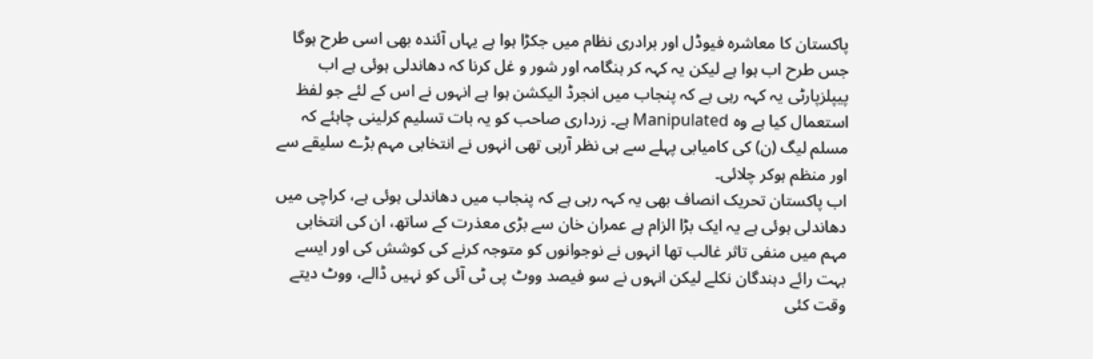پاکستان کا معاشرہ فیوڈل اور برادری نظام میں جکڑا ہوا ہے یہاں آئندہ بھی اسی طرح ہوگا جس طرح اب ہوا ہے لیکن یہ کہہ کر ہنگامہ اور شور و غل کرنا کہ دھاندلی ہوئی ہے اب پیپلزپارٹی یہ کہہ رہی ہے کہ پنجاب میں انجرڈ الیکشن ہوا ہے انہوں نے اس کے لئے جو لفظ استعمال کیا ہے وہ Manipulated ہے۔ زرداری صاحب کو یہ بات تسلیم کرلینی چاہئے کہ مسلم لیگ (ن) کی کامیابی پہلے سے ہی نظر آرہی تھی انہوں نے انتخابی مہم بڑے سلیقے سے اور منظم ہوکر چلائی۔
اب پاکستان تحریک انصاف بھی یہ کہہ رہی ہے کہ پنجاب میں دھاندلی ہوئی ہے، کراچی میں دھاندلی ہوئی ہے یہ ایک بڑا الزام ہے عمران خان سے بڑی معذرت کے ساتھ، ان کی انتخابی مہم میں منفی تاثر غالب تھا انہوں نے نوجوانوں کو متوجہ کرنے کی کوشش کی اور ایسے بہت رائے دہندگان نکلے لیکن انہوں نے سو فیصد ووٹ پی ٹی آئی کو نہیں ڈالے، ووٹ دیتے وقت کئی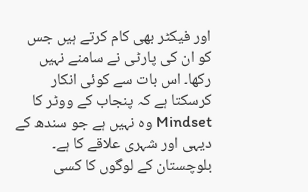اور فیکٹر بھی کام کرتے ہیں جس کو ان کی پارٹی نے سامنے نہیں رکھا۔ اس بات سے کوئی انکار کرسکتا ہے کہ پنجاب کے ووٹر کا Mindset وہ نہیں ہے جو سندھ کے دیہی اور شہری علاقے کا ہے۔ بلوچستان کے لوگوں کا کسی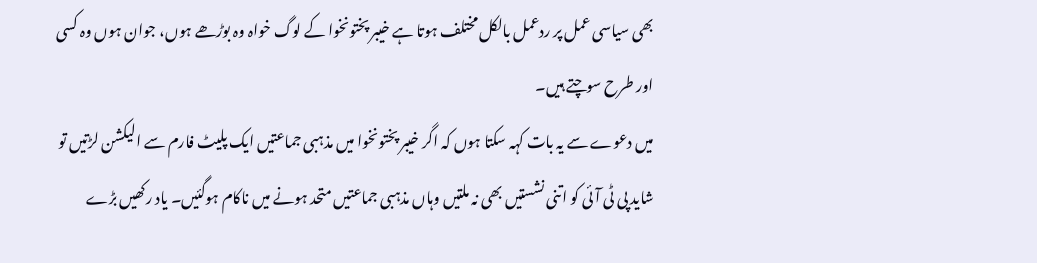بھی سیاسی عمل پر ردعمل بالکل مختلف ہوتا ہے خیبر پختونخوا کے لوگ خواہ وہ بوڑھے ہوں، جوان ہوں وہ کسی اور طرح سوچتے ہیں۔
میں دعوے سے یہ بات کہہ سکتا ہوں کہ اگر خیبر پختونخوا میں مذہبی جماعتیں ایک پلیٹ فارم سے الیکشن لڑتیں تو شاید پی ٹی آئی کو اتنی نشستیں بھی نہ ملتیں وہاں مذہبی جماعتیں متحد ہونے میں ناکام ہوگئیں۔ یاد رکھیں بڑے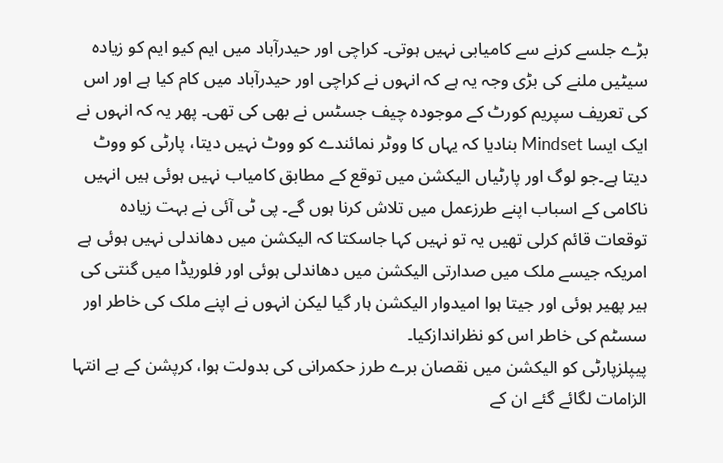بڑے جلسے کرنے سے کامیابی نہیں ہوتی۔ کراچی اور حیدرآباد میں ایم کیو ایم کو زیادہ سیٹیں ملنے کی بڑی وجہ یہ ہے کہ انہوں نے کراچی اور حیدرآباد میں کام کیا ہے اور اس کی تعریف سپریم کورٹ کے موجودہ چیف جسٹس نے بھی کی تھی۔ پھر یہ کہ انہوں نے ایک ایسا Mindset بنادیا کہ یہاں کا ووٹر نمائندے کو ووٹ نہیں دیتا، پارٹی کو ووٹ دیتا ہے۔جو لوگ اور پارٹیاں الیکشن میں توقع کے مطابق کامیاب نہیں ہوئی ہیں انہیں ناکامی کے اسباب اپنے طرزعمل میں تلاش کرنا ہوں گے۔ پی ٹی آئی نے بہت زیادہ توقعات قائم کرلی تھیں یہ تو نہیں کہا جاسکتا کہ الیکشن میں دھاندلی نہیں ہوئی ہے امریکہ جیسے ملک میں صدارتی الیکشن میں دھاندلی ہوئی اور فلوریڈا میں گنتی کی ہیر پھیر ہوئی اور جیتا ہوا امیدوار الیکشن ہار گیا لیکن انہوں نے اپنے ملک کی خاطر اور سسٹم کی خاطر اس کو نظراندازکیا۔
پیپلزپارٹی کو الیکشن میں نقصان برے طرز حکمرانی کی بدولت ہوا، کرپشن کے بے انتہا الزامات لگائے گئے ان کے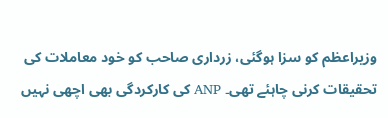وزیراعظم کو سزا ہوگئی، زرداری صاحب کو خود معاملات کی تحقیقات کرنی چاہئے تھی۔ ANP کی کارکردگی بھی اچھی نہیں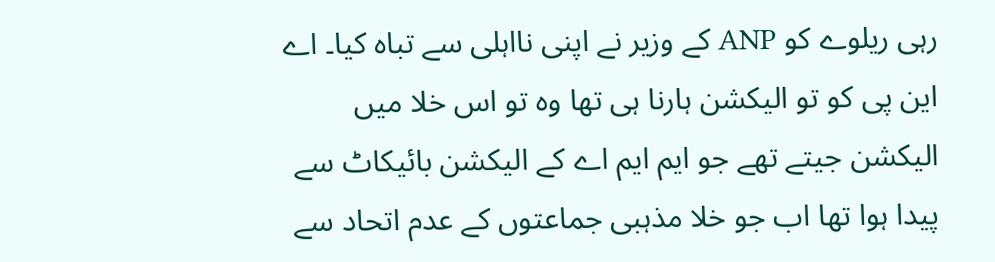رہی ریلوے کو ANP کے وزیر نے اپنی نااہلی سے تباہ کیا۔ اے این پی کو تو الیکشن ہارنا ہی تھا وہ تو اس خلا میں الیکشن جیتے تھے جو ایم ایم اے کے الیکشن بائیکاٹ سے پیدا ہوا تھا اب جو خلا مذہبی جماعتوں کے عدم اتحاد سے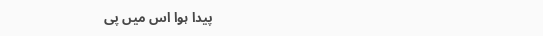پیدا ہوا اس میں پی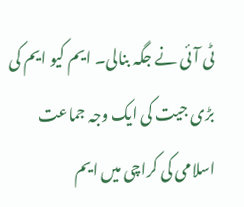ٹی آئی نے جگہ بنالی۔ ایم کیو ایم کی بڑی جیت کی ایک وجہ جماعت اسلامی کی کراچی میں ایم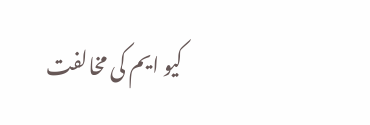کیو ایم کی مخالفت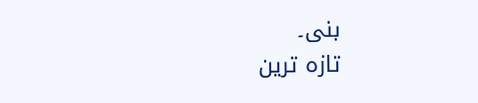بنی۔
تازہ ترین